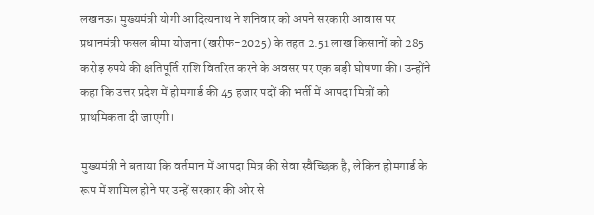लखनऊ। मुख्यमंत्री योगी आदित्यनाथ ने शनिवार को अपने सरकारी आवास पर प्रधानमंत्री फसल बीमा योजना (खरीफ-2025) के तहत 2.51 लाख किसानों को 285 करोड़ रुपये की क्षतिपूर्ति राशि वितरित करने के अवसर पर एक बड़ी घोषणा की। उन्होंने कहा कि उत्तर प्रदेश में होमगार्ड की 45 हजार पदों की भर्ती में आपदा मित्रों को प्राथमिकता दी जाएगी।

मुख्यमंत्री ने बताया कि वर्तमान में आपदा मित्र की सेवा स्वैच्छिक है, लेकिन होमगार्ड के रूप में शामिल होने पर उन्हें सरकार की ओर से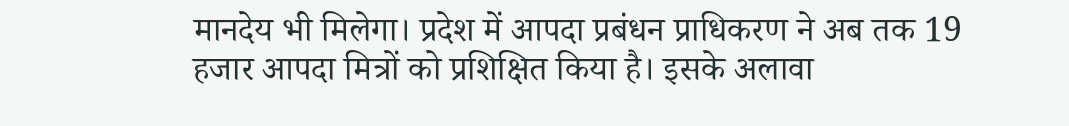मानदेय भी मिलेगा। प्रदेश में आपदा प्रबंधन प्राधिकरण ने अब तक 19 हजार आपदा मित्रों को प्रशिक्षित किया है। इसके अलावा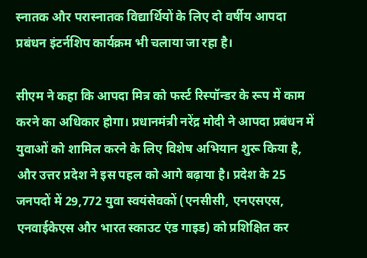स्नातक और परास्नातक विद्यार्थियों के लिए दो वर्षीय आपदा प्रबंधन इंटर्नशिप कार्यक्रम भी चलाया जा रहा है।

सीएम ने कहा कि आपदा मित्र को फर्स्ट रिस्पॉन्डर के रूप में काम करने का अधिकार होगा। प्रधानमंत्री नरेंद्र मोदी ने आपदा प्रबंधन में युवाओं को शामिल करने के लिए विशेष अभियान शुरू किया है, और उत्तर प्रदेश ने इस पहल को आगे बढ़ाया है। प्रदेश के 25 जनपदों में 29,772 युवा स्वयंसेवकों (एनसीसी, एनएसएस, एनवाईकेएस और भारत स्काउट एंड गाइड) को प्रशिक्षित कर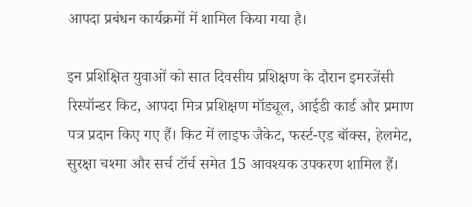आपदा प्रबंधन कार्यक्रमों में शामिल किया गया है।

इन प्रशिक्षित युवाओं को सात दिवसीय प्रशिक्षण के दौरान इमरजेंसी रिस्पॉन्डर किट, आपदा मित्र प्रशिक्षण मॉड्यूल, आईडी कार्ड और प्रमाण पत्र प्रदान किए गए हैं। किट में लाइफ जैकेट, फर्स्ट-एड बॉक्स, हेलमेट, सुरक्षा चश्मा और सर्च टॉर्च समेत 15 आवश्यक उपकरण शामिल हैं।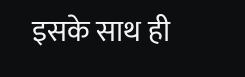इसके साथ ही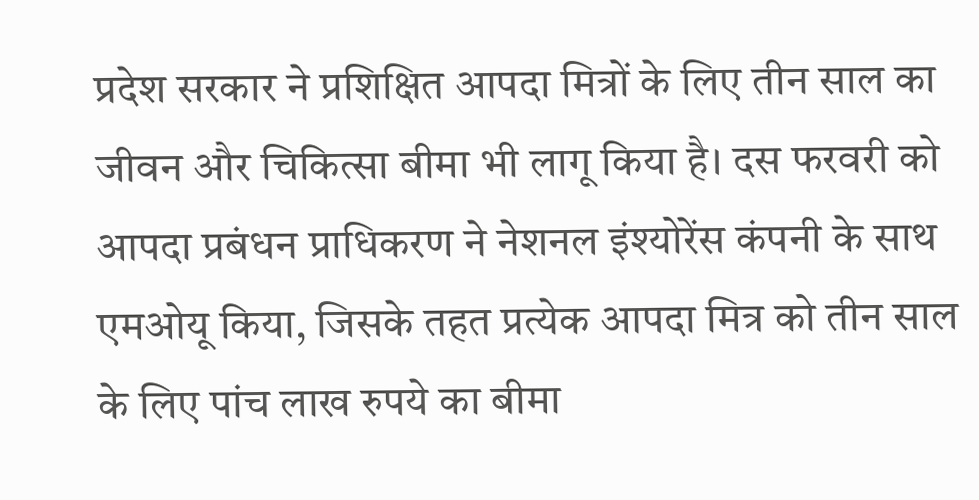प्रदेश सरकार ने प्रशिक्षित आपदा मित्रों के लिए तीन साल का जीवन और चिकित्सा बीमा भी लागू किया है। दस फरवरी को आपदा प्रबंधन प्राधिकरण ने नेशनल इंश्योरेंस कंपनी के साथ एमओयू किया, जिसके तहत प्रत्येक आपदा मित्र को तीन साल के लिए पांच लाख रुपये का बीमा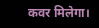कवर मिलेगा।